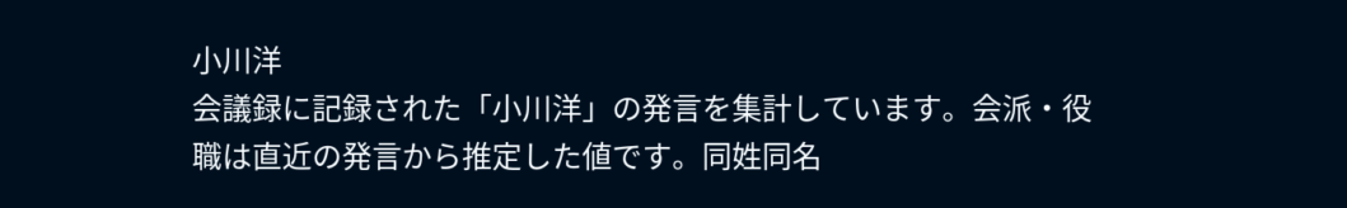小川洋
会議録に記録された「小川洋」の発言を集計しています。会派・役職は直近の発言から推定した値です。同姓同名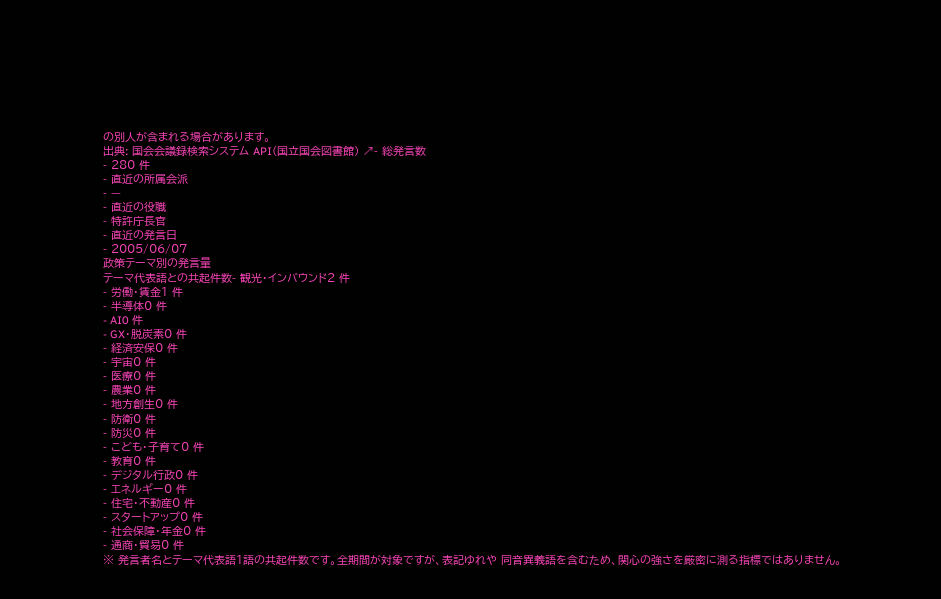の別人が含まれる場合があります。
出典: 国会会議録検索システム API(国立国会図書館) ↗- 総発言数
- 280 件
- 直近の所属会派
- —
- 直近の役職
- 特許庁長官
- 直近の発言日
- 2005/06/07
政策テーマ別の発言量
テーマ代表語との共起件数- 観光・インバウンド2 件
- 労働・賃金1 件
- 半導体0 件
- AI0 件
- GX・脱炭素0 件
- 経済安保0 件
- 宇宙0 件
- 医療0 件
- 農業0 件
- 地方創生0 件
- 防衛0 件
- 防災0 件
- こども・子育て0 件
- 教育0 件
- デジタル行政0 件
- エネルギー0 件
- 住宅・不動産0 件
- スタートアップ0 件
- 社会保障・年金0 件
- 通商・貿易0 件
※ 発言者名とテーマ代表語1語の共起件数です。全期間が対象ですが、表記ゆれや 同音異義語を含むため、関心の強さを厳密に測る指標ではありません。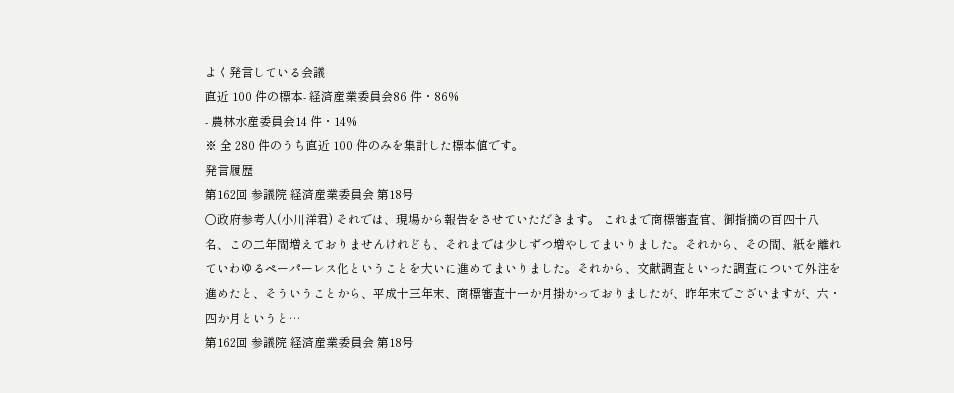よく発言している会議
直近 100 件の標本- 経済産業委員会86 件・86%
- 農林水産委員会14 件・14%
※ 全 280 件のうち直近 100 件のみを集計した標本値です。
発言履歴
第162回 参議院 経済産業委員会 第18号
○政府参考人(小川洋君) それでは、現場から報告をさせていただきます。 これまで商標審査官、御指摘の百四十八名、この二年間増えておりませんけれども、それまでは少しずつ増やしてまいりました。それから、その間、紙を離れていわゆるペーパーレス化ということを大いに進めてまいりました。それから、文献調査といった調査について外注を進めたと、そういうことから、平成十三年末、商標審査十一か月掛かっておりましたが、昨年末でございますが、六・四か月というと…
第162回 参議院 経済産業委員会 第18号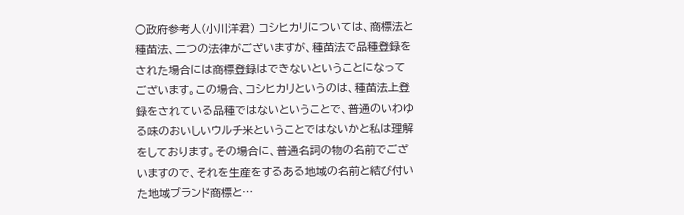○政府参考人(小川洋君) コシヒカリについては、商標法と種苗法、二つの法律がございますが、種苗法で品種登録をされた場合には商標登録はできないということになってございます。この場合、コシヒカリというのは、種苗法上登録をされている品種ではないということで、普通のいわゆる味のおいしいウルチ米ということではないかと私は理解をしております。その場合に、普通名詞の物の名前でございますので、それを生産をするある地域の名前と結び付いた地域ブランド商標と…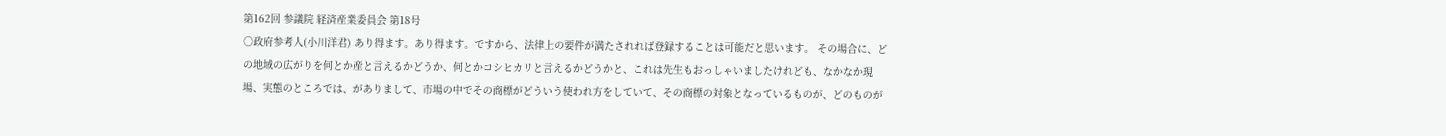第162回 参議院 経済産業委員会 第18号
○政府参考人(小川洋君) あり得ます。あり得ます。ですから、法律上の要件が満たされれば登録することは可能だと思います。 その場合に、どの地域の広がりを何とか産と言えるかどうか、何とかコシヒカリと言えるかどうかと、これは先生もおっしゃいましたけれども、なかなか現場、実態のところでは、がありまして、市場の中でその商標がどういう使われ方をしていて、その商標の対象となっているものが、どのものが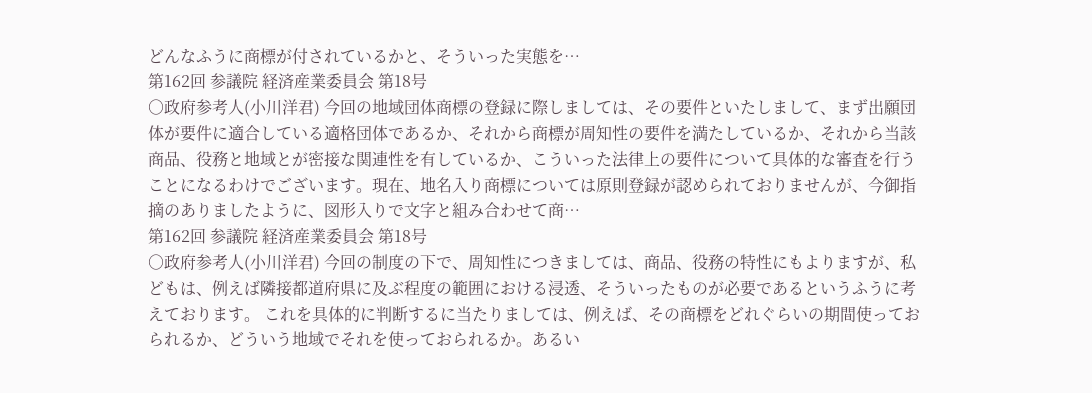どんなふうに商標が付されているかと、そういった実態を…
第162回 参議院 経済産業委員会 第18号
○政府参考人(小川洋君) 今回の地域団体商標の登録に際しましては、その要件といたしまして、まず出願団体が要件に適合している適格団体であるか、それから商標が周知性の要件を満たしているか、それから当該商品、役務と地域とが密接な関連性を有しているか、こういった法律上の要件について具体的な審査を行うことになるわけでございます。現在、地名入り商標については原則登録が認められておりませんが、今御指摘のありましたように、図形入りで文字と組み合わせて商…
第162回 参議院 経済産業委員会 第18号
○政府参考人(小川洋君) 今回の制度の下で、周知性につきましては、商品、役務の特性にもよりますが、私どもは、例えば隣接都道府県に及ぶ程度の範囲における浸透、そういったものが必要であるというふうに考えております。 これを具体的に判断するに当たりましては、例えば、その商標をどれぐらいの期間使っておられるか、どういう地域でそれを使っておられるか。あるい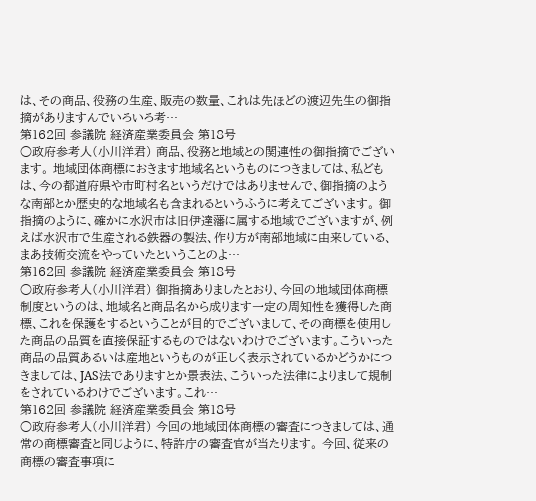は、その商品、役務の生産、販売の数量、これは先ほどの渡辺先生の御指摘がありますんでいろいろ考…
第162回 参議院 経済産業委員会 第18号
○政府参考人(小川洋君) 商品、役務と地域との関連性の御指摘でございます。 地域団体商標におきます地域名というものにつきましては、私どもは、今の都道府県や市町村名というだけではありませんで、御指摘のような南部とか歴史的な地域名も含まれるというふうに考えてございます。 御指摘のように、確かに水沢市は旧伊達藩に属する地域でございますが、例えば水沢市で生産される鉄器の製法、作り方が南部地域に由来している、まあ技術交流をやっていたということのよ…
第162回 参議院 経済産業委員会 第18号
○政府参考人(小川洋君) 御指摘ありましたとおり、今回の地域団体商標制度というのは、地域名と商品名から成ります一定の周知性を獲得した商標、これを保護をするということが目的でございまして、その商標を使用した商品の品質を直接保証するものではないわけでございます。こういった商品の品質あるいは産地というものが正しく表示されているかどうかにつきましては、JAS法でありますとか景表法、こういった法律によりまして規制をされているわけでございます。これ…
第162回 参議院 経済産業委員会 第18号
○政府参考人(小川洋君) 今回の地域団体商標の審査につきましては、通常の商標審査と同じように、特許庁の審査官が当たります。 今回、従来の商標の審査事項に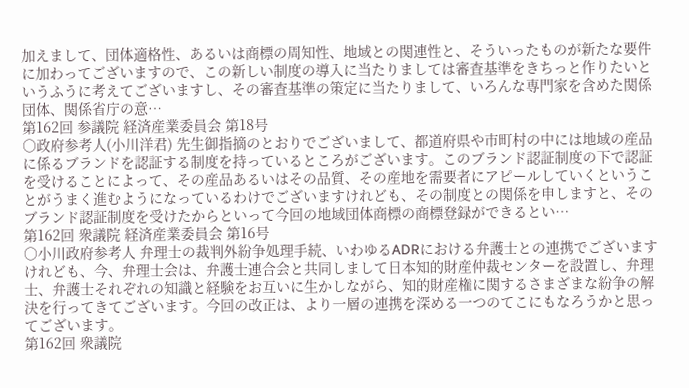加えまして、団体適格性、あるいは商標の周知性、地域との関連性と、そういったものが新たな要件に加わってございますので、この新しい制度の導入に当たりましては審査基準をきちっと作りたいというふうに考えてございますし、その審査基準の策定に当たりまして、いろんな専門家を含めた関係団体、関係省庁の意…
第162回 参議院 経済産業委員会 第18号
○政府参考人(小川洋君) 先生御指摘のとおりでございまして、都道府県や市町村の中には地域の産品に係るブランドを認証する制度を持っているところがございます。このブランド認証制度の下で認証を受けることによって、その産品あるいはその品質、その産地を需要者にアピールしていくということがうまく進むようになっているわけでございますけれども、その制度との関係を申しますと、そのブランド認証制度を受けたからといって今回の地域団体商標の商標登録ができるとい…
第162回 衆議院 経済産業委員会 第16号
○小川政府参考人 弁理士の裁判外紛争処理手続、いわゆるADRにおける弁護士との連携でございますけれども、今、弁理士会は、弁護士連合会と共同しまして日本知的財産仲裁センターを設置し、弁理士、弁護士それぞれの知識と経験をお互いに生かしながら、知的財産権に関するさまざまな紛争の解決を行ってきてございます。今回の改正は、より一層の連携を深める一つのてこにもなろうかと思ってございます。
第162回 衆議院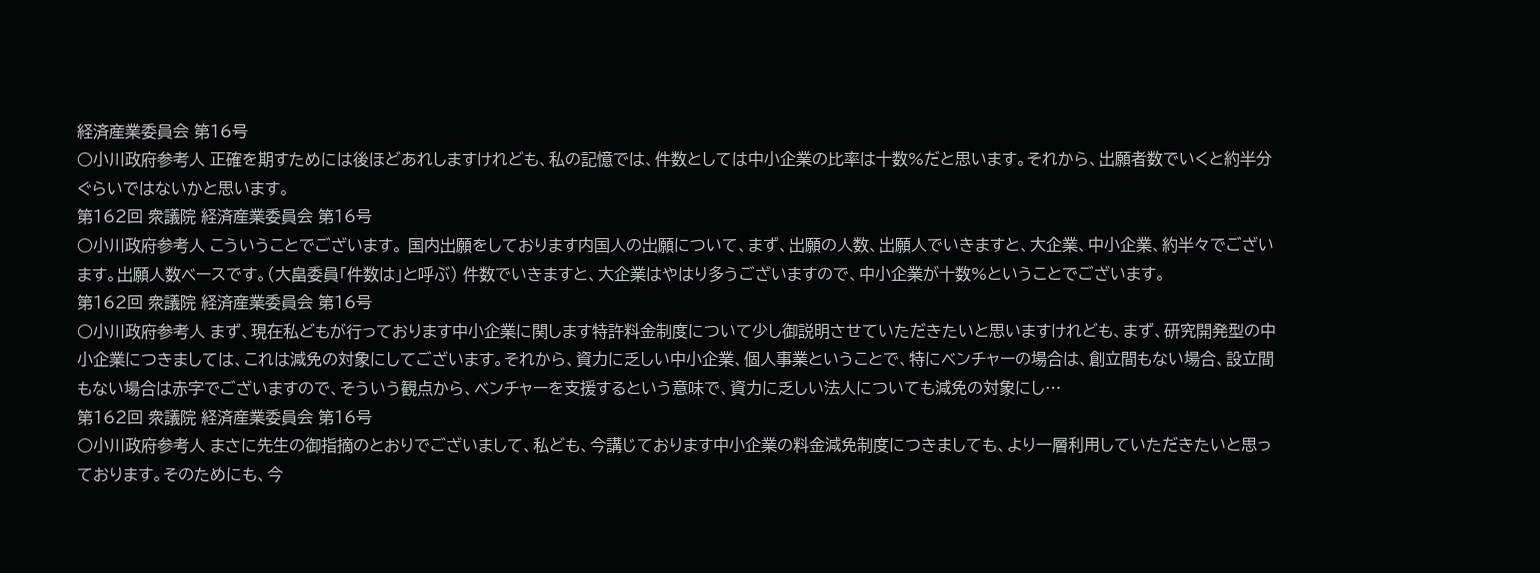経済産業委員会 第16号
○小川政府参考人 正確を期すためには後ほどあれしますけれども、私の記憶では、件数としては中小企業の比率は十数%だと思います。それから、出願者数でいくと約半分ぐらいではないかと思います。
第162回 衆議院 経済産業委員会 第16号
○小川政府参考人 こういうことでございます。 国内出願をしております内国人の出願について、まず、出願の人数、出願人でいきますと、大企業、中小企業、約半々でございます。出願人数ベースです。(大畠委員「件数は」と呼ぶ) 件数でいきますと、大企業はやはり多うございますので、中小企業が十数%ということでございます。
第162回 衆議院 経済産業委員会 第16号
○小川政府参考人 まず、現在私どもが行っております中小企業に関します特許料金制度について少し御説明させていただきたいと思いますけれども、まず、研究開発型の中小企業につきましては、これは減免の対象にしてございます。それから、資力に乏しい中小企業、個人事業ということで、特にベンチャーの場合は、創立間もない場合、設立間もない場合は赤字でございますので、そういう観点から、ベンチャーを支援するという意味で、資力に乏しい法人についても減免の対象にし…
第162回 衆議院 経済産業委員会 第16号
○小川政府参考人 まさに先生の御指摘のとおりでございまして、私ども、今講じております中小企業の料金減免制度につきましても、より一層利用していただきたいと思っております。そのためにも、今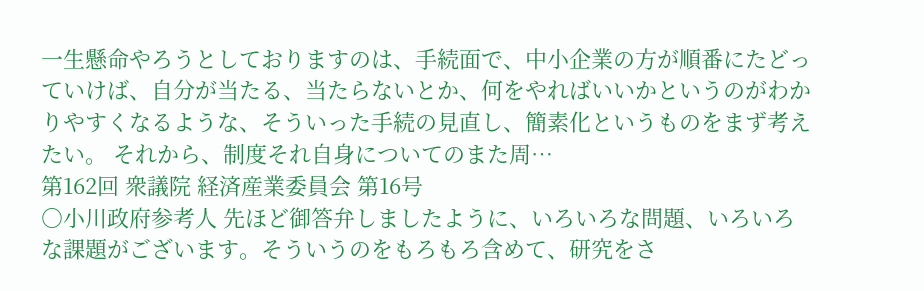一生懸命やろうとしておりますのは、手続面で、中小企業の方が順番にたどっていけば、自分が当たる、当たらないとか、何をやればいいかというのがわかりやすくなるような、そういった手続の見直し、簡素化というものをまず考えたい。 それから、制度それ自身についてのまた周…
第162回 衆議院 経済産業委員会 第16号
○小川政府参考人 先ほど御答弁しましたように、いろいろな問題、いろいろな課題がございます。そういうのをもろもろ含めて、研究をさ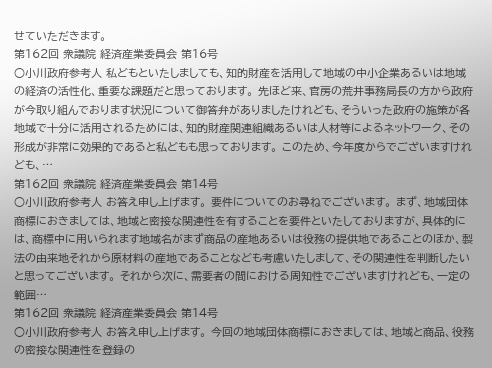せていただきます。
第162回 衆議院 経済産業委員会 第16号
○小川政府参考人 私どもといたしましても、知的財産を活用して地域の中小企業あるいは地域の経済の活性化、重要な課題だと思っております。 先ほど来、官房の荒井事務局長の方から政府が今取り組んでおります状況について御答弁がありましたけれども、そういった政府の施策が各地域で十分に活用されるためには、知的財産関連組織あるいは人材等によるネットワーク、その形成が非常に効果的であると私どもも思っております。 このため、今年度からでございますけれども、…
第162回 衆議院 経済産業委員会 第14号
○小川政府参考人 お答え申し上げます。 要件についてのお尋ねでございます。 まず、地域団体商標におきましては、地域と密接な関連性を有することを要件といたしておりますが、具体的には、商標中に用いられます地域名がまず商品の産地あるいは役務の提供地であることのほか、製法の由来地それから原材料の産地であることなども考慮いたしまして、その関連性を判断したいと思ってございます。 それから次に、需要者の間における周知性でございますけれども、一定の範囲…
第162回 衆議院 経済産業委員会 第14号
○小川政府参考人 お答え申し上げます。 今回の地域団体商標におきましては、地域と商品、役務の密接な関連性を登録の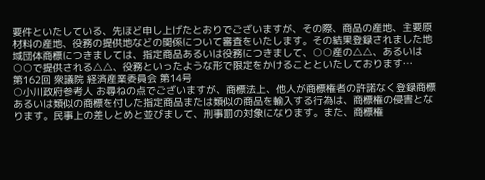要件といたしている、先ほど申し上げたとおりでございますが、その際、商品の産地、主要原材料の産地、役務の提供地などの関係について審査をいたします。その結果登録されました地域団体商標につきましては、指定商品あるいは役務につきまして、○○産の△△、あるいは○○で提供される△△、役務といったような形で限定をかけることといたしております…
第162回 衆議院 経済産業委員会 第14号
○小川政府参考人 お尋ねの点でございますが、商標法上、他人が商標権者の許諾なく登録商標あるいは類似の商標を付した指定商品または類似の商品を輸入する行為は、商標権の侵害となります。民事上の差しとめと並びまして、刑事罰の対象になります。また、商標権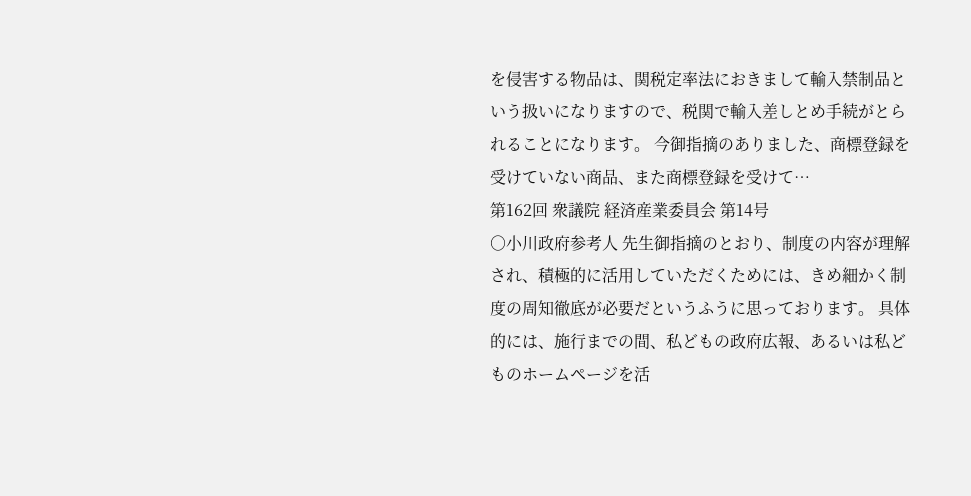を侵害する物品は、関税定率法におきまして輸入禁制品という扱いになりますので、税関で輸入差しとめ手続がとられることになります。 今御指摘のありました、商標登録を受けていない商品、また商標登録を受けて…
第162回 衆議院 経済産業委員会 第14号
○小川政府参考人 先生御指摘のとおり、制度の内容が理解され、積極的に活用していただくためには、きめ細かく制度の周知徹底が必要だというふうに思っております。 具体的には、施行までの間、私どもの政府広報、あるいは私どものホームページを活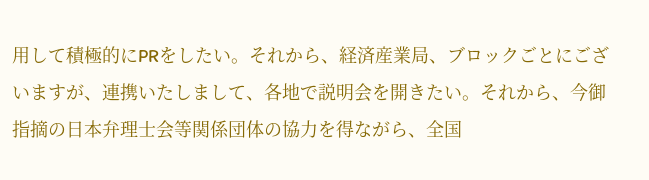用して積極的にPRをしたい。それから、経済産業局、ブロックごとにございますが、連携いたしまして、各地で説明会を開きたい。それから、今御指摘の日本弁理士会等関係団体の協力を得ながら、全国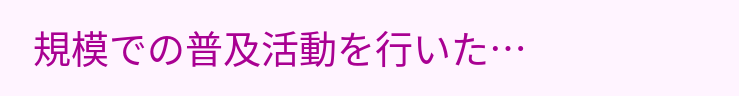規模での普及活動を行いた…